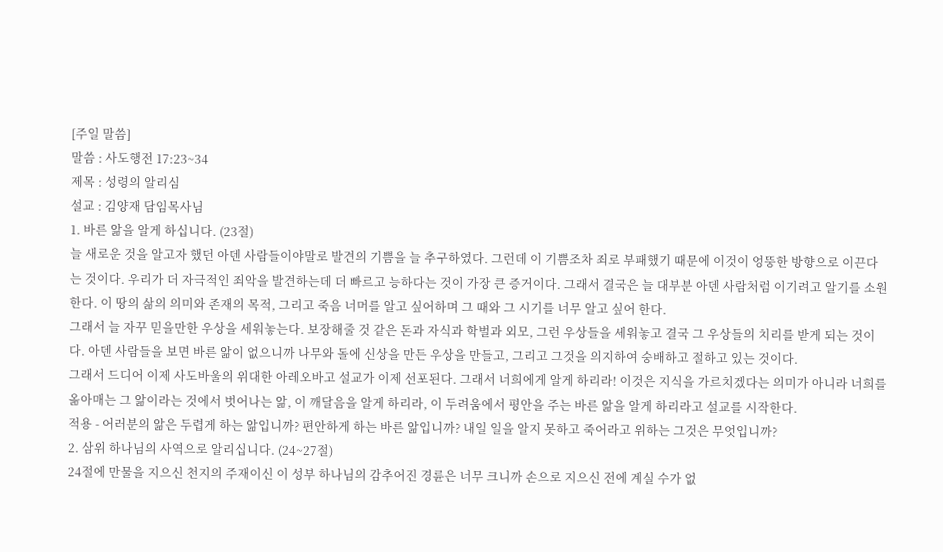[주일 말씀]
말씀 : 사도행전 17:23~34
제목 : 성령의 알리심
설교 : 김양재 담임목사님
1. 바른 앎을 알게 하십니다. (23절)
늘 새로운 것을 알고자 했던 아덴 사람들이야말로 발견의 기쁨을 늘 추구하였다. 그런데 이 기쁨조차 죄로 부패했기 때문에 이것이 엉뚱한 방향으로 이끈다는 것이다. 우리가 더 자극적인 죄악을 발견하는데 더 빠르고 능하다는 것이 가장 큰 증거이다. 그래서 결국은 늘 대부분 아덴 사람처럼 이기려고 알기를 소원한다. 이 땅의 삶의 의미와 존재의 목적, 그리고 죽음 너머를 알고 싶어하며 그 때와 그 시기를 너무 알고 싶어 한다.
그래서 늘 자꾸 믿을만한 우상을 세워놓는다. 보장해줄 것 같은 돈과 자식과 학벌과 외모, 그런 우상들을 세워놓고 결국 그 우상들의 치리를 받게 되는 것이다. 아덴 사람들을 보면 바른 앎이 없으니까 나무와 돌에 신상을 만든 우상을 만들고, 그리고 그것을 의지하여 숭배하고 절하고 있는 것이다.
그래서 드디어 이제 사도바울의 위대한 아레오바고 설교가 이제 선포된다. 그래서 너희에게 알게 하리라! 이것은 지식을 가르치겠다는 의미가 아니라 너희를 옮아매는 그 앎이라는 것에서 벗어나는 앎, 이 깨달음을 알게 하리라, 이 두려움에서 평안을 주는 바른 앎을 알게 하리라고 설교를 시작한다.
적용 - 어러분의 앎은 두렵게 하는 앎입니까? 편안하게 하는 바른 앎입니까? 내일 일을 알지 못하고 죽어라고 위하는 그것은 무엇입니까?
2. 삼위 하나님의 사역으로 알리십니다. (24~27절)
24절에 만물을 지으신 천지의 주재이신 이 성부 하나님의 감추어진 경륜은 너무 크니까 손으로 지으신 전에 계실 수가 없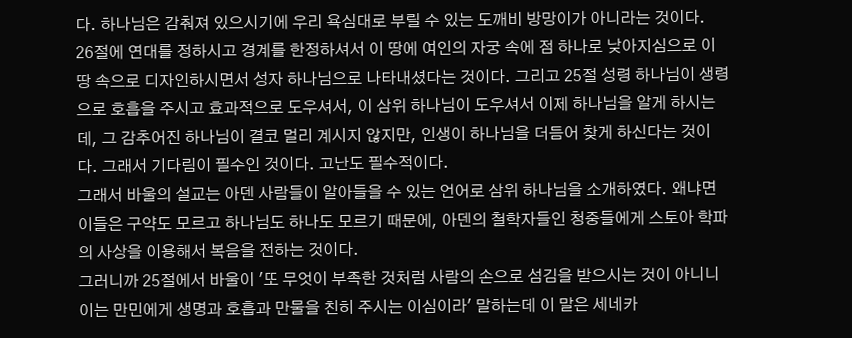다. 하나님은 감춰져 있으시기에 우리 욕심대로 부릴 수 있는 도깨비 방망이가 아니라는 것이다.
26절에 연대를 정하시고 경계를 한정하셔서 이 땅에 여인의 자궁 속에 점 하나로 낮아지심으로 이 땅 속으로 디자인하시면서 성자 하나님으로 나타내셨다는 것이다. 그리고 25절 성령 하나님이 생령으로 호흡을 주시고 효과적으로 도우셔서, 이 삼위 하나님이 도우셔서 이제 하나님을 알게 하시는데, 그 감추어진 하나님이 결코 멀리 계시지 않지만, 인생이 하나님을 더듬어 찾게 하신다는 것이다. 그래서 기다림이 필수인 것이다. 고난도 필수적이다.
그래서 바울의 설교는 아덴 사람들이 알아들을 수 있는 언어로 삼위 하나님을 소개하였다. 왜냐면 이들은 구약도 모르고 하나님도 하나도 모르기 때문에, 아덴의 철학자들인 청중들에게 스토아 학파의 사상을 이용해서 복음을 전하는 것이다.
그러니까 25절에서 바울이 '또 무엇이 부족한 것처럼 사람의 손으로 섬김을 받으시는 것이 아니니 이는 만민에게 생명과 호흡과 만물을 친히 주시는 이심이라' 말하는데 이 말은 세네카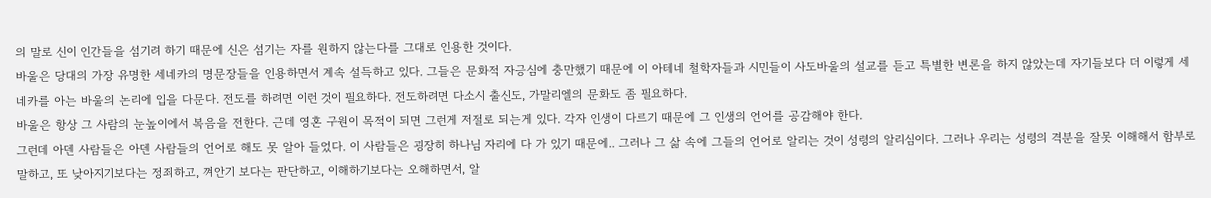의 말로 신이 인간들을 섬기려 하기 때문에 신은 섬기는 자를 원하지 않는다를 그대로 인용한 것이다.
바울은 당대의 가장 유명한 세네카의 명문장들을 인용하면서 계속 설득하고 있다. 그들은 문화적 자긍심에 충만했기 때문에 이 아테네 철학자들과 시민들이 사도바울의 설교를 듣고 특별한 변론을 하지 않았는데 자기들보다 더 이렇게 세네카를 아는 바울의 논리에 입을 다문다. 전도를 하려면 이런 것이 필요하다. 전도하려면 다소시 출신도, 가말리엘의 문화도 좀 필요하다.
바울은 항상 그 사람의 눈높이에서 복음을 전한다. 근데 영혼 구원이 목적이 되면 그런게 저절로 되는게 있다. 각자 인생이 다르기 때문에 그 인생의 언어를 공감해야 한다.
그런데 아덴 사람들은 아덴 사람들의 언어로 해도 못 알아 들었다. 이 사람들은 굉장히 하나님 자리에 다 가 있기 때문에.. 그러나 그 삶 속에 그들의 언어로 알리는 것이 성령의 알리심이다. 그러나 우리는 성령의 격분을 잘못 이해해서 함부로 말하고, 또 낮아지기보다는 정죄하고, 껴안기 보다는 판단하고, 이해하기보다는 오해하면서, 알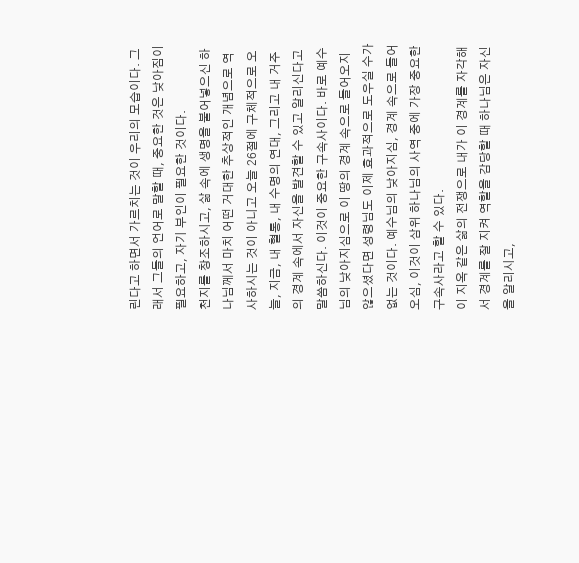린다고 하면서 가르치는 것이 우리의 모습이다. 그래서 그들의 언어로 말할 때, 중요한 것은 낮아짐이 필요하고, 자기 부인이 필요한 것이다.
천지를 창조하시고, 삶 속에 생명을 불어넣으신 하나님께서 마치 어떤 거대한 추상적인 개념으로 역사하시는 것이 아니고 오늘 26절에 구체적으로 오늘, 지금, 내 혈통, 내 수명의 연대, 그리고 내 거주의 경계 속에서 자신을 발견할 수 있고 알리신다고 말씀하신다. 이것이 중요한 구속사이다. 바로 예수님의 낮아지심으로 이 땅의 경계 속으로 들어오지 않으셨다면 성령님도 이제 효과적으로 도우실 수가 없는 것이다. 예수님의 낮아지심, 경계 속으로 들어오심, 이것이 삼위 하나님의 사역 중에 가장 중요한 구속사라고 할 수 있다.
이 지옥 같은 삶의 전쟁으로 내가 이 경계를 자각해서 경계를 잘 지켜 역할을 감당할 때 하나님은 자신을 알리시고,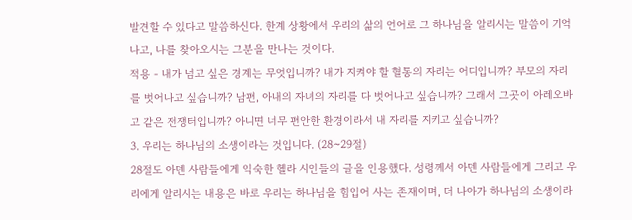발견할 수 있다고 말씀하신다. 한계 상황에서 우리의 삶의 언어로 그 하나님을 알리시는 말씀이 기억나고, 나를 찾아오시는 그분을 만나는 것이다.
적용 - 내가 넘고 싶은 경계는 무엇입니까? 내가 지켜야 할 혈통의 자리는 어디입니까? 부모의 자리를 벗어나고 싶습니까? 남편, 아내의 자녀의 자리를 다 벗어나고 싶습니까? 그래서 그곳이 아레오바고 같은 전쟁터입니까? 아니면 너무 편안한 환경이라서 내 자리를 지키고 싶습니까?
3. 우리는 하나님의 소생이라는 것입니다. (28~29절)
28절도 아덴 사람들에게 익숙한 헬라 시인들의 글을 인용했다. 성령께서 아덴 사람들에게 그리고 우리에게 알리시는 내용은 바로 우리는 하나님을 힘입어 사는 존재이며, 더 나아가 하나님의 소생이라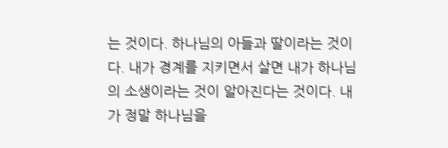는 것이다. 하나님의 아들과 딸이라는 것이다. 내가 경계를 지키면서 살면 내가 하나님의 소생이라는 것이 알아진다는 것이다. 내가 정말 하나님을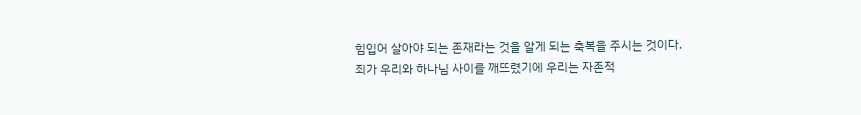힘입어 살아야 되는 존재라는 것을 알게 되는 축복을 주시는 것이다.
죄가 우리와 하나님 사이를 깨뜨렸기에 우리는 자존적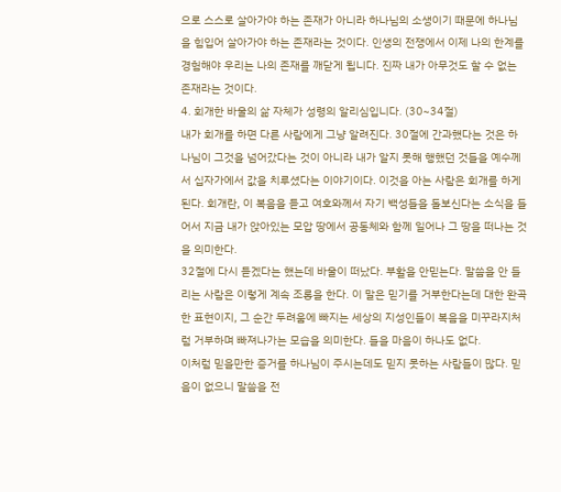으로 스스로 살아가야 하는 존재가 아니라 하나님의 소생이기 때문에 하나님을 힘입어 살아가야 하는 존재라는 것이다. 인생의 전쟁에서 이제 나의 한계를 경험해야 우리는 나의 존재를 깨닫게 됩니다. 진짜 내가 아무것도 할 수 없는 존재라는 것이다.
4. 회개한 바울의 삶 자체가 성령의 알리심입니다. (30~34절)
내가 회개를 하면 다른 사람에게 그냥 알려진다. 30절에 간과했다는 것은 하나님이 그것을 넘어갔다는 것이 아니라 내가 알지 못해 행했던 것들을 예수께서 십자가에서 값을 치루셨다는 이야기이다. 이것을 아는 사람은 회개를 하게 된다. 회개란, 이 복음을 듣고 여호와께서 자기 백성들을 돌보신다는 소식을 들어서 지금 내가 앉아있는 모압 땅에서 공동체와 함께 일어나 그 땅을 떠나는 것을 의미한다.
32절에 다시 듣겠다는 했는데 바울이 떠났다. 부활을 안믿는다. 말씀을 안 들리는 사람은 이렇게 계속 조롱을 한다. 이 말은 믿기를 거부한다는데 대한 완곡한 표현이지, 그 순간 두려움에 빠지는 세상의 지성인들이 복음을 미꾸라지처럼 거부하며 빠져나가는 모습을 의미한다. 들을 마음이 하나도 없다.
이처럼 믿을만한 증거를 하나님이 주시는데도 믿지 못하는 사람들이 많다. 믿음이 없으니 말씀을 전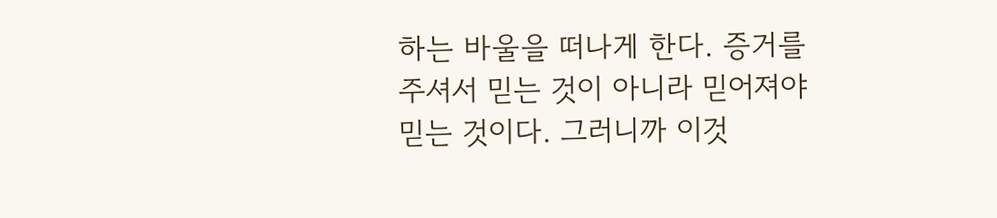하는 바울을 떠나게 한다. 증거를 주셔서 믿는 것이 아니라 믿어져야 믿는 것이다. 그러니까 이것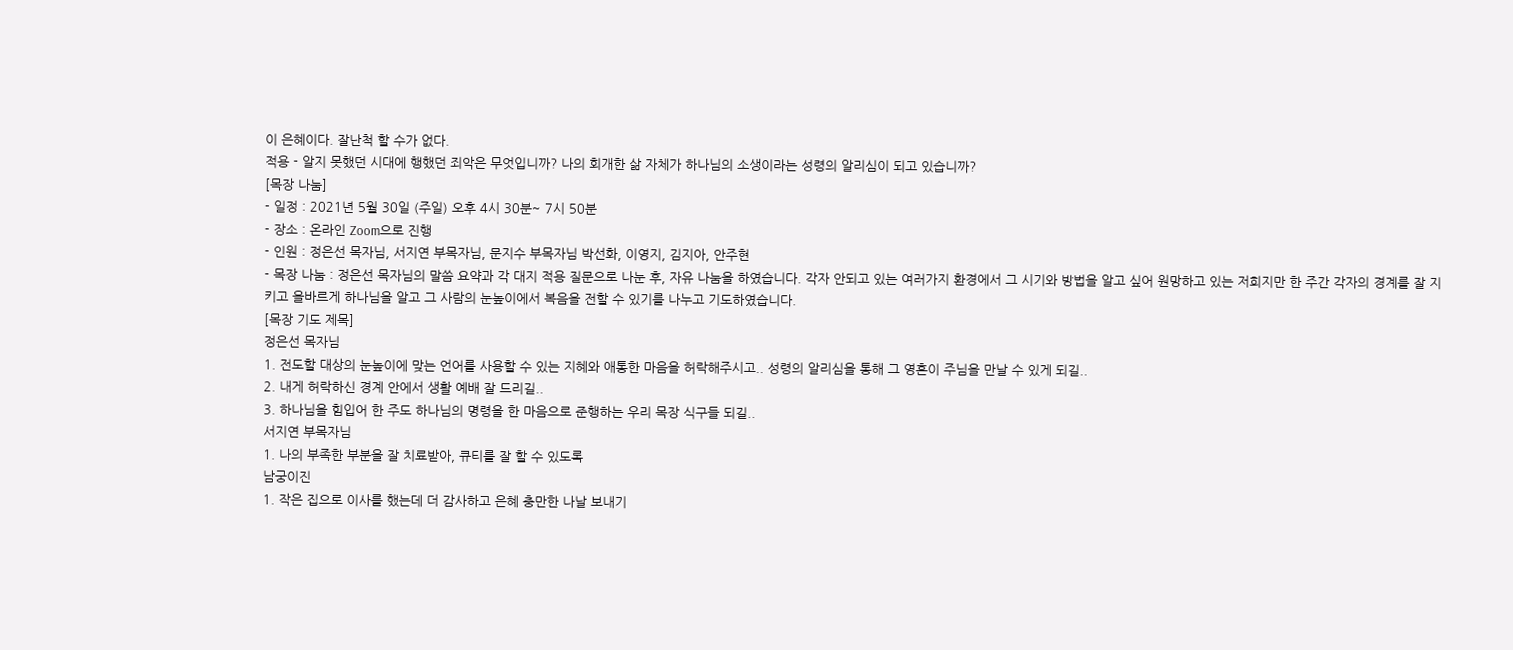이 은혜이다. 잘난척 할 수가 없다.
적용 - 알지 못했던 시대에 행했던 죄악은 무엇입니까? 나의 회개한 삶 자체가 하나님의 소생이라는 성령의 알리심이 되고 있습니까?
[목장 나눔]
- 일정 : 2021년 5월 30일 (주일) 오후 4시 30분~ 7시 50분
- 장소 : 온라인 Zoom으로 진행
- 인원 : 정은선 목자님, 서지연 부목자님, 문지수 부목자님 박선화, 이영지, 김지아, 안주현
- 목장 나눔 : 정은선 목자님의 말씀 요약과 각 대지 적용 질문으로 나눈 후, 자유 나눔을 하였습니다. 각자 안되고 있는 여러가지 환경에서 그 시기와 방법을 알고 싶어 원망하고 있는 저희지만 한 주간 각자의 경계를 잘 지키고 올바르게 하나님을 알고 그 사람의 눈높이에서 복음을 전할 수 있기를 나누고 기도하였습니다.
[목장 기도 제목]
정은선 목자님
1. 전도할 대상의 눈높이에 맞는 언어를 사용할 수 있는 지혜와 애통한 마음을 허락해주시고.. 성령의 알리심을 통해 그 영혼이 주님을 만날 수 있게 되길..
2. 내게 허락하신 경계 안에서 생활 예배 잘 드리길..
3. 하나님을 힘입어 한 주도 하나님의 명령을 한 마음으로 준행하는 우리 목장 식구들 되길..
서지연 부목자님
1. 나의 부족한 부분을 잘 치료받아, 큐티를 잘 할 수 있도록
남궁이진
1. 작은 집으로 이사를 했는데 더 감사하고 은혜 충만한 나날 보내기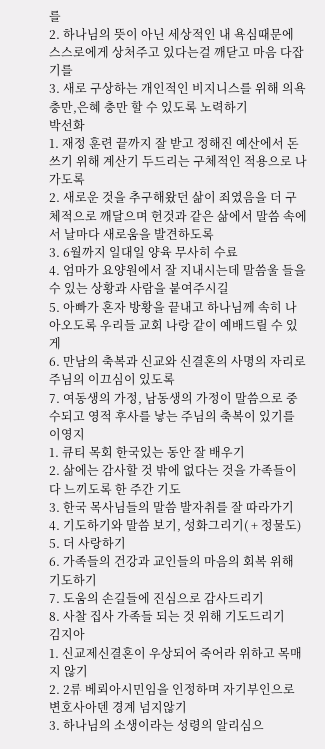를
2. 하나님의 뜻이 아닌 세상적인 내 욕심때문에 스스로에게 상처주고 있다는걸 깨닫고 마음 다잡기를
3. 새로 구상하는 개인적인 비지니스를 위해 의욕 충만,은혜 충만 할 수 있도록 노력하기
박선화
1. 재정 훈련 끝까지 잘 받고 정해진 예산에서 돈 쓰기 위해 계산기 두드리는 구체적인 적용으로 나가도록
2. 새로운 것을 추구해왔던 삶이 죄였음을 더 구체적으로 깨달으며 헌것과 같은 삶에서 말씀 속에서 날마다 새로움을 발견하도록
3. 6월까지 일대일 양육 무사히 수료
4. 엄마가 요양원에서 잘 지내시는데 말씀울 들을 수 있는 상황과 사람을 붙여주시길
5. 아빠가 혼자 방황을 끝내고 하나님께 속히 나아오도록 우리들 교회 나랑 같이 예배드릴 수 있게
6. 만남의 축복과 신교와 신결혼의 사명의 자리로 주님의 이끄심이 있도록
7. 여동생의 가정, 남동생의 가정이 말씀으로 중수되고 영적 후사를 낳는 주님의 축복이 있기를
이영지
1. 큐티 목회 한국있는 동안 잘 배우기
2. 삶에는 감사할 것 밖에 없다는 것을 가족들이 다 느끼도록 한 주간 기도
3. 한국 목사님들의 말씀 발자취를 잘 따라가기
4. 기도하기와 말씀 보기, 성화그리기( + 정물도)
5. 더 사랑하기
6. 가족들의 건강과 교인들의 마음의 회복 위해 기도하기
7. 도움의 손길들에 진심으로 감사드리기
8. 사찰 집사 가족들 되는 것 위해 기도드리기
김지아
1. 신교제신결혼이 우상되어 죽어라 위하고 목매지 않기
2. 2류 베뢰아시민임을 인정하며 자기부인으로 변호사아덴 경계 넘지않기
3. 하나님의 소생이라는 성령의 알리심으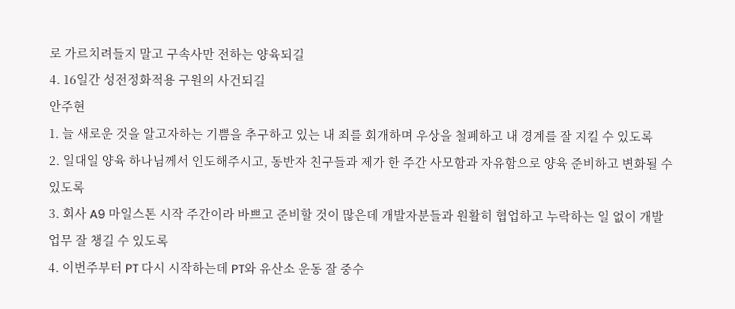로 가르치려들지 말고 구속사만 전하는 양육되길
4. 16일간 성전정화적용 구원의 사건되길
안주현
1. 늘 새로운 것을 알고자하는 기쁨을 추구하고 있는 내 죄를 회개하며 우상을 철폐하고 내 경계를 잘 지킬 수 있도록
2. 일대일 양육 하나님께서 인도해주시고, 동반자 친구들과 제가 한 주간 사모함과 자유함으로 양육 준비하고 변화될 수 있도록
3. 회사 A9 마일스톤 시작 주간이라 바쁘고 준비할 것이 많은데 개발자분들과 원활히 협업하고 누락하는 일 없이 개발 업무 잘 챙길 수 있도록
4. 이번주부터 PT 다시 시작하는데 PT와 유산소 운동 잘 중수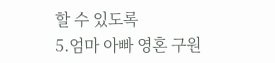할 수 있도록
5.엄마 아빠 영혼 구원